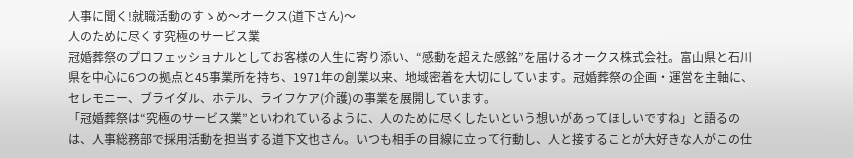人事に聞く!就職活動のすゝめ〜オークス(道下さん)〜
人のために尽くす究極のサービス業
冠婚葬祭のプロフェッショナルとしてお客様の人生に寄り添い、“感動を超えた感銘”を届けるオークス株式会社。富山県と石川県を中心に6つの拠点と45事業所を持ち、1971年の創業以来、地域密着を大切にしています。冠婚葬祭の企画・運営を主軸に、セレモニー、ブライダル、ホテル、ライフケア(介護)の事業を展開しています。
「冠婚葬祭は“究極のサービス業”といわれているように、人のために尽くしたいという想いがあってほしいですね」と語るのは、人事総務部で採用活動を担当する道下文也さん。いつも相手の目線に立って行動し、人と接することが大好きな人がこの仕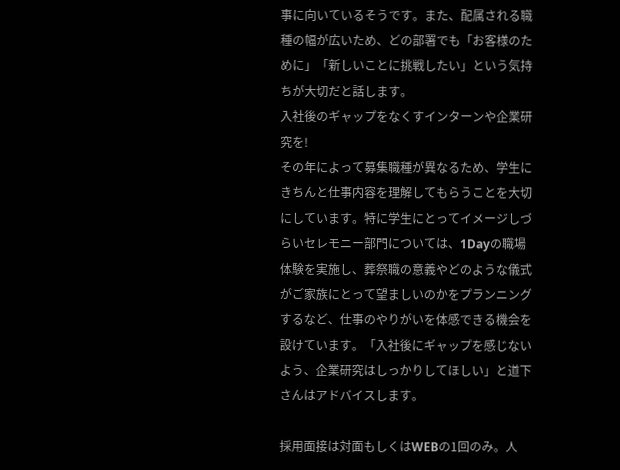事に向いているそうです。また、配属される職種の幅が広いため、どの部署でも「お客様のために」「新しいことに挑戦したい」という気持ちが大切だと話します。
入社後のギャップをなくすインターンや企業研究を!
その年によって募集職種が異なるため、学生にきちんと仕事内容を理解してもらうことを大切にしています。特に学生にとってイメージしづらいセレモニー部門については、1Dayの職場体験を実施し、葬祭職の意義やどのような儀式がご家族にとって望ましいのかをプランニングするなど、仕事のやりがいを体感できる機会を設けています。「入社後にギャップを感じないよう、企業研究はしっかりしてほしい」と道下さんはアドバイスします。

採用面接は対面もしくはWEBの1回のみ。人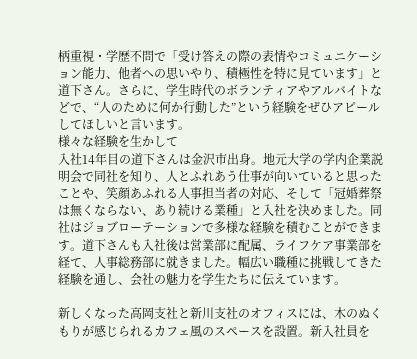柄重視・学歴不問で「受け答えの際の表情やコミュニケーション能力、他者への思いやり、積極性を特に見ています」と道下さん。さらに、学生時代のボランティアやアルバイトなどで、“人のために何か行動した”という経験をぜひアピールしてほしいと言います。
様々な経験を生かして
入社14年目の道下さんは金沢市出身。地元大学の学内企業説明会で同社を知り、人とふれあう仕事が向いていると思ったことや、笑顔あふれる人事担当者の対応、そして「冠婚葬祭は無くならない、あり続ける業種」と入社を決めました。同社はジョブローテーションで多様な経験を積むことができます。道下さんも入社後は営業部に配属、ライフケア事業部を経て、人事総務部に就きました。幅広い職種に挑戦してきた経験を通し、会社の魅力を学生たちに伝えています。

新しくなった高岡支社と新川支社のオフィスには、木のぬくもりが感じられるカフェ風のスペースを設置。新入社員を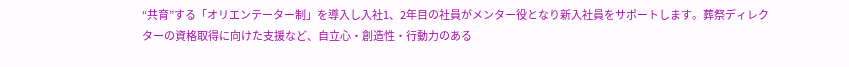“共育”する「オリエンテーター制」を導入し入社1、2年目の社員がメンター役となり新入社員をサポートします。葬祭ディレクターの資格取得に向けた支援など、自立心・創造性・行動力のある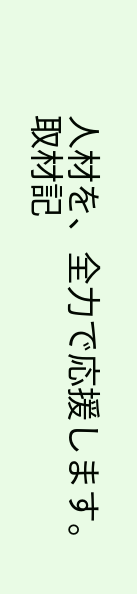人材を、全力で応援します。
取材記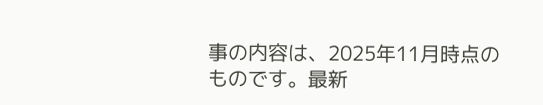事の内容は、2025年11月時点のものです。最新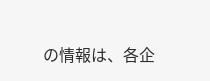の情報は、各企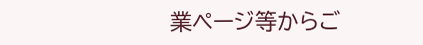業ページ等からご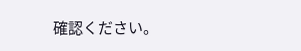確認ください。